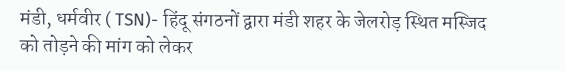मंडी, धर्मवीर ( TSN)- हिंदू संगठनों द्वारा मंडी शहर के जेलरोड़ स्थित मस्जिद को तोड़ने की मांग को लेकर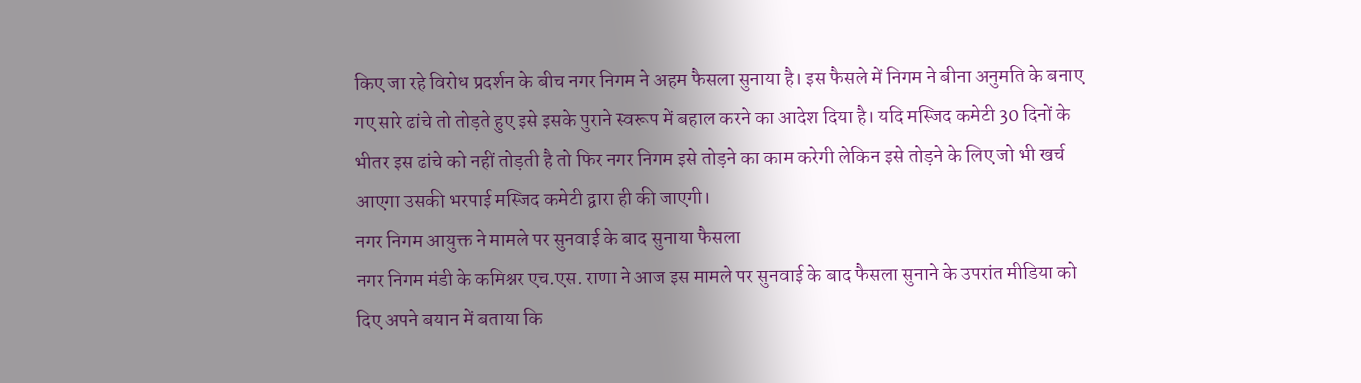किए जा रहे विरोध प्रदर्शन के बीच नगर निगम ने अहम फैसला सुनाया है। इस फैसले में निगम ने बीना अनुमति के बनाए गए सारे ढांचे तो तोड़ते हुए इसे इसके पुराने स्वरूप में बहाल करने का आदेश दिया है। यदि मस्जिद कमेटी 30 दिनों के भीतर इस ढांचे को नहीं तोड़ती है तो फिर नगर निगम इसे तोड़ने का काम करेगी लेकिन इसे तोड़ने के लिए जो भी खर्च आएगा उसकी भरपाई मस्जिद कमेटी द्वारा ही की जाएगी।
नगर निगम आयुक्त ने मामले पर सुनवाई के बाद सुनाया फैसला
नगर निगम मंडी के कमिश्नर एच.एस. राणा ने आज इस मामले पर सुनवाई के बाद फैसला सुनाने के उपरांत मीडिया को दिए अपने बयान में बताया कि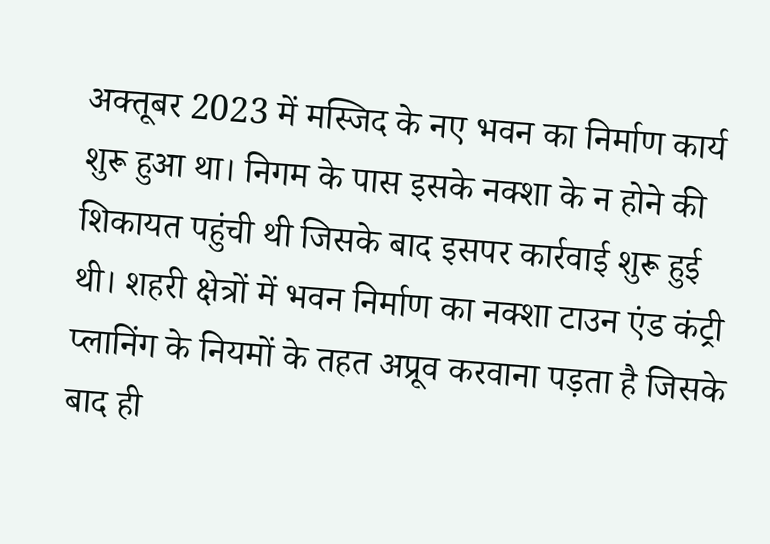अक्तूबर 2023 में मस्जिद के नए भवन का निर्माण कार्य शुरू हुआ था। निगम के पास इसके नक्शा के न होने की शिकायत पहुंची थी जिसके बाद इसपर कार्रवाई शुरू हुई थी। शहरी क्षेत्रों में भवन निर्माण का नक्शा टाउन एंड कंट्री प्लानिंग के नियमों के तहत अप्रूव करवाना पड़ता है जिसके बाद ही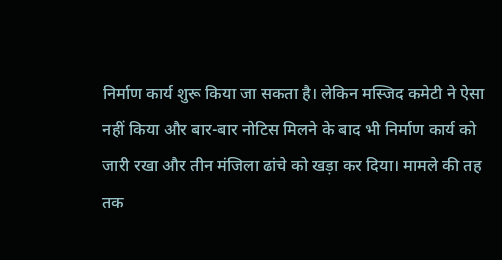निर्माण कार्य शुरू किया जा सकता है। लेकिन मस्जिद कमेटी ने ऐसा नहीं किया और बार-बार नोटिस मिलने के बाद भी निर्माण कार्य को जारी रखा और तीन मंजिला ढांचे को खड़ा कर दिया। मामले की तह तक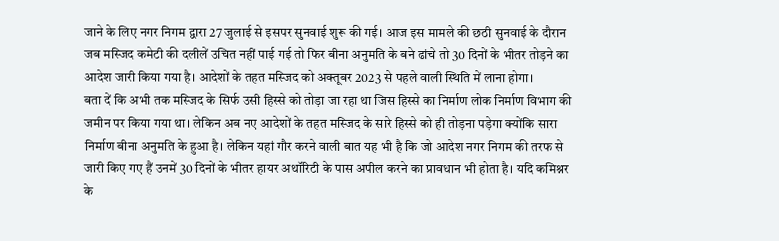जाने के लिए नगर निगम द्वारा 27 जुलाई से इसपर सुनवाई शुरू की गई। आज इस मामले की छठी सुनवाई के दौरान जब मस्जिद कमेटी की दलीलें उचित नहीं पाई गई तो फिर बीना अनुमति के बने ढांचे तो 30 दिनों के भीतर तोड़ने का आदेश जारी किया गया है। आदेशों के तहत मस्जिद को अक्तूबर 2023 से पहले वाली स्थिति में लाना होगा।
बता दें कि अभी तक मस्जिद के सिर्फ उसी हिस्से को तोड़ा जा रहा था जिस हिस्से का निर्माण लोक निर्माण विभाग की जमीन पर किया गया था। लेकिन अब नए आदेशों के तहत मस्जिद के सारे हिस्से को ही तोड़ना पड़ेगा क्योंकि सारा निर्माण बीना अनुमति के हुआ है। लेकिन यहां गौर करने वाली बात यह भी है कि जो आदेश नगर निगम की तरफ से जारी किए गए हैं उनमें 30 दिनों के भीतर हायर अथॉरिटी के पास अपील करने का प्रावधान भी होता है। यदि कमिश्नर के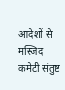आदेशों से मस्जिद कमेटी संतुष्ट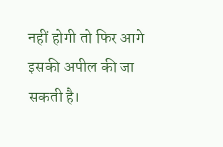नहीं होगी तो फिर आगे इसकी अपील की जा सकती है।